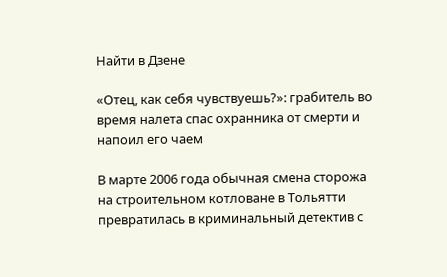Найти в Дзене

«Отец, как себя чувствуешь?»: грабитель во время налета спас охранника от смерти и напоил его чаем

В марте 2006 года обычная смена сторожа на строительном котловане в Тольятти превратилась в криминальный детектив с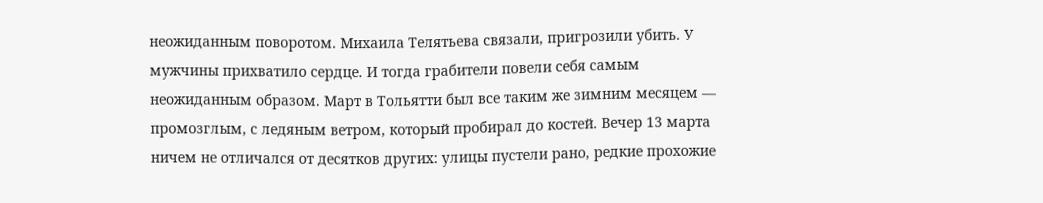неожиданным поворотом. Михаила Телятьева связали, пригрозили убить. У мужчины прихватило сердце. И тогда грабители повели себя самым неожиданным образом. Март в Тольятти был все таким же зимним месяцем — промозглым, с ледяным ветром, который пробирал до костей. Вечер 13 марта ничем не отличался от десятков других: улицы пустели рано, редкие прохожие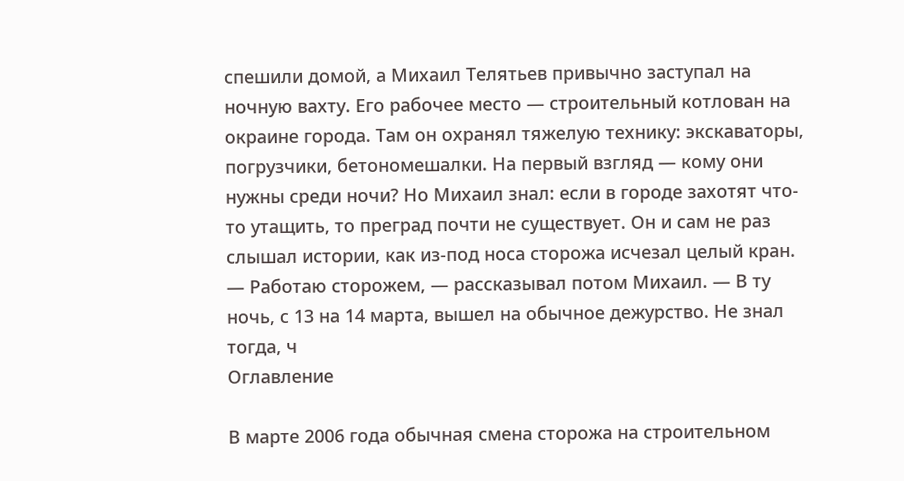спешили домой, а Михаил Телятьев привычно заступал на ночную вахту. Его рабочее место — строительный котлован на окраине города. Там он охранял тяжелую технику: экскаваторы, погрузчики, бетономешалки. На первый взгляд — кому они нужны среди ночи? Но Михаил знал: если в городе захотят что-то утащить, то преград почти не существует. Он и сам не раз слышал истории, как из-под носа сторожа исчезал целый кран. — Работаю сторожем, — рассказывал потом Михаил. — В ту ночь, с 13 на 14 марта, вышел на обычное дежурство. Не знал тогда, ч
Оглавление

В марте 2006 года обычная смена сторожа на строительном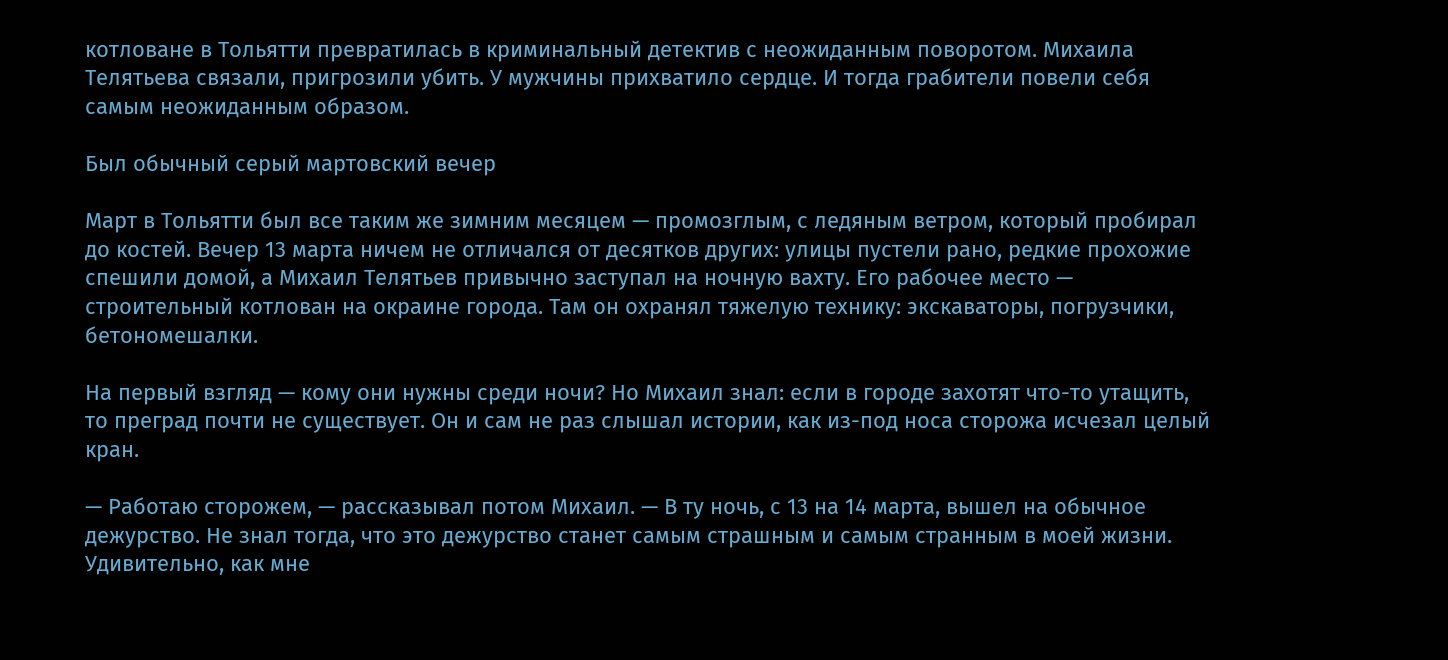котловане в Тольятти превратилась в криминальный детектив с неожиданным поворотом. Михаила Телятьева связали, пригрозили убить. У мужчины прихватило сердце. И тогда грабители повели себя самым неожиданным образом.

Был обычный серый мартовский вечер

Март в Тольятти был все таким же зимним месяцем — промозглым, с ледяным ветром, который пробирал до костей. Вечер 13 марта ничем не отличался от десятков других: улицы пустели рано, редкие прохожие спешили домой, а Михаил Телятьев привычно заступал на ночную вахту. Его рабочее место — строительный котлован на окраине города. Там он охранял тяжелую технику: экскаваторы, погрузчики, бетономешалки.

На первый взгляд — кому они нужны среди ночи? Но Михаил знал: если в городе захотят что-то утащить, то преград почти не существует. Он и сам не раз слышал истории, как из-под носа сторожа исчезал целый кран.

— Работаю сторожем, — рассказывал потом Михаил. — В ту ночь, с 13 на 14 марта, вышел на обычное дежурство. Не знал тогда, что это дежурство станет самым страшным и самым странным в моей жизни. Удивительно, как мне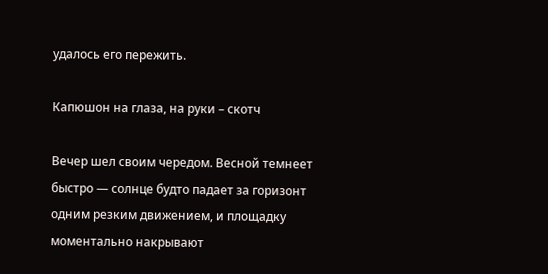удалось его пережить.

Капюшон на глаза, на руки – скотч

Вечер шел своим чередом. Весной темнеет быстро — солнце будто падает за горизонт одним резким движением, и площадку моментально накрывают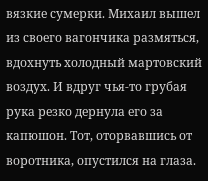вязкие сумерки. Михаил вышел из своего вагончика размяться, вдохнуть холодный мартовский воздух. И вдруг чья-то грубая рука резко дернула его за капюшон. Тот, оторвавшись от воротника, опустился на глаза.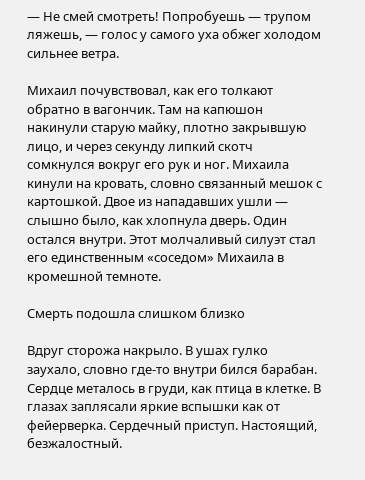— Не смей смотреть! Попробуешь — трупом ляжешь, — голос у самого уха обжег холодом сильнее ветра.

Михаил почувствовал, как его толкают обратно в вагончик. Там на капюшон накинули старую майку, плотно закрывшую лицо, и через секунду липкий скотч сомкнулся вокруг его рук и ног. Михаила кинули на кровать, словно связанный мешок с картошкой. Двое из нападавших ушли — слышно было, как хлопнула дверь. Один остался внутри. Этот молчаливый силуэт стал его единственным «соседом» Михаила в кромешной темноте.

Смерть подошла слишком близко

Вдруг сторожа накрыло. В ушах гулко заухало, словно где-то внутри бился барабан. Сердце металось в груди, как птица в клетке. В глазах заплясали яркие вспышки как от фейерверка. Сердечный приступ. Настоящий, безжалостный.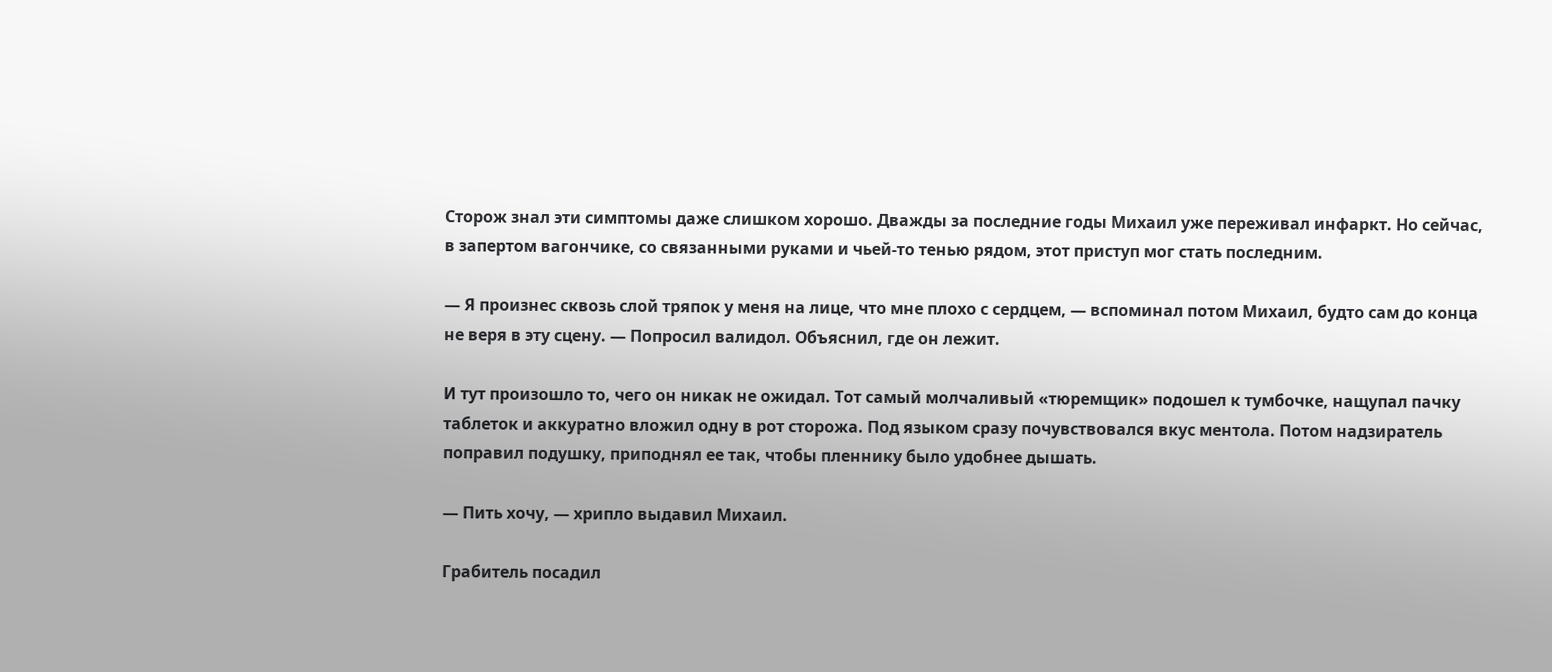Сторож знал эти симптомы даже слишком хорошо. Дважды за последние годы Михаил уже переживал инфаркт. Но сейчас, в запертом вагончике, со связанными руками и чьей-то тенью рядом, этот приступ мог стать последним.

— Я произнес сквозь слой тряпок у меня на лице, что мне плохо с сердцем, — вспоминал потом Михаил, будто сам до конца не веря в эту сцену. — Попросил валидол. Объяснил, где он лежит.

И тут произошло то, чего он никак не ожидал. Тот самый молчаливый «тюремщик» подошел к тумбочке, нащупал пачку таблеток и аккуратно вложил одну в рот сторожа. Под языком сразу почувствовался вкус ментола. Потом надзиратель поправил подушку, приподнял ее так, чтобы пленнику было удобнее дышать.

— Пить хочу, — хрипло выдавил Михаил.

Грабитель посадил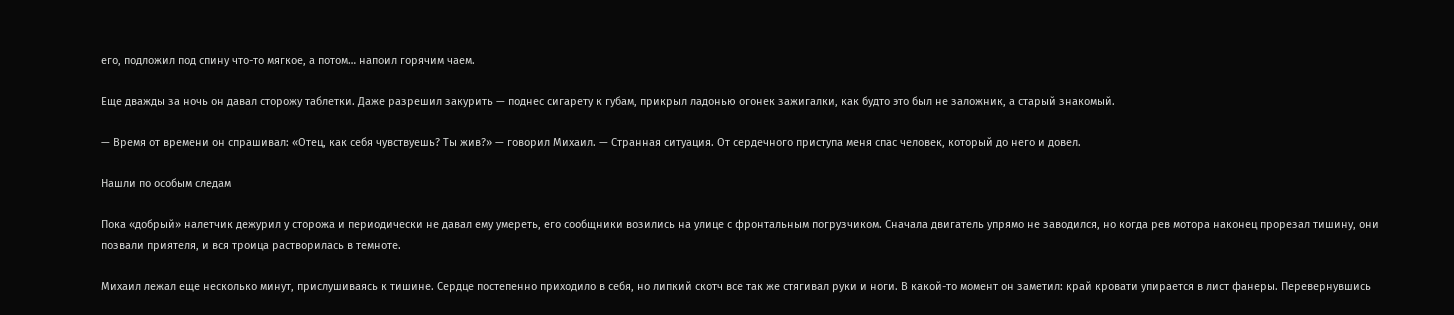его, подложил под спину что-то мягкое, а потом… напоил горячим чаем.

Еще дважды за ночь он давал сторожу таблетки. Даже разрешил закурить — поднес сигарету к губам, прикрыл ладонью огонек зажигалки, как будто это был не заложник, а старый знакомый.

— Время от времени он спрашивал: «Отец, как себя чувствуешь? Ты жив?» — говорил Михаил. — Странная ситуация. От сердечного приступа меня спас человек, который до него и довел.

Нашли по особым следам

Пока «добрый» налетчик дежурил у сторожа и периодически не давал ему умереть, его сообщники возились на улице с фронтальным погрузчиком. Сначала двигатель упрямо не заводился, но когда рев мотора наконец прорезал тишину, они позвали приятеля, и вся троица растворилась в темноте.

Михаил лежал еще несколько минут, прислушиваясь к тишине. Сердце постепенно приходило в себя, но липкий скотч все так же стягивал руки и ноги. В какой-то момент он заметил: край кровати упирается в лист фанеры. Перевернувшись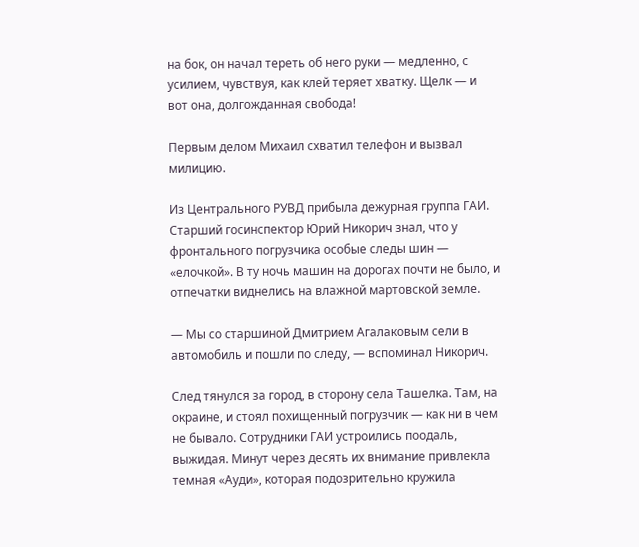на бок, он начал тереть об него руки — медленно, с усилием, чувствуя, как клей теряет хватку. Щелк — и вот она, долгожданная свобода!

Первым делом Михаил схватил телефон и вызвал милицию.

Из Центрального РУВД прибыла дежурная группа ГАИ. Старший госинспектор Юрий Никорич знал, что у фронтального погрузчика особые следы шин — «елочкой». В ту ночь машин на дорогах почти не было, и отпечатки виднелись на влажной мартовской земле.

— Мы со старшиной Дмитрием Агалаковым сели в автомобиль и пошли по следу, — вспоминал Никорич.

След тянулся за город, в сторону села Ташелка. Там, на окраине, и стоял похищенный погрузчик — как ни в чем не бывало. Сотрудники ГАИ устроились поодаль, выжидая. Минут через десять их внимание привлекла темная «Ауди», которая подозрительно кружила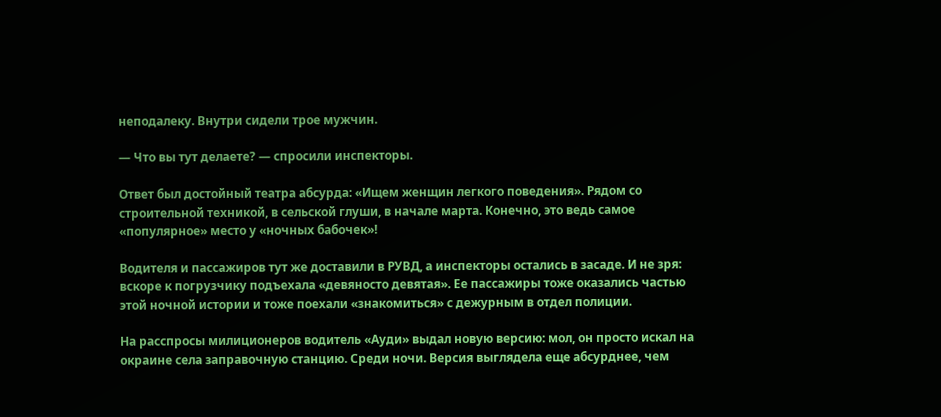неподалеку. Внутри сидели трое мужчин.

— Что вы тут делаете? — спросили инспекторы.

Ответ был достойный театра абсурда: «Ищем женщин легкого поведения». Рядом со строительной техникой, в сельской глуши, в начале марта. Конечно, это ведь самое «популярное» место у «ночных бабочек»!

Водителя и пассажиров тут же доставили в РУВД, а инспекторы остались в засаде. И не зря: вскоре к погрузчику подъехала «девяносто девятая». Ее пассажиры тоже оказались частью этой ночной истории и тоже поехали «знакомиться» с дежурным в отдел полиции.

На расспросы милиционеров водитель «Ауди» выдал новую версию: мол, он просто искал на окраине села заправочную станцию. Среди ночи. Версия выглядела еще абсурднее, чем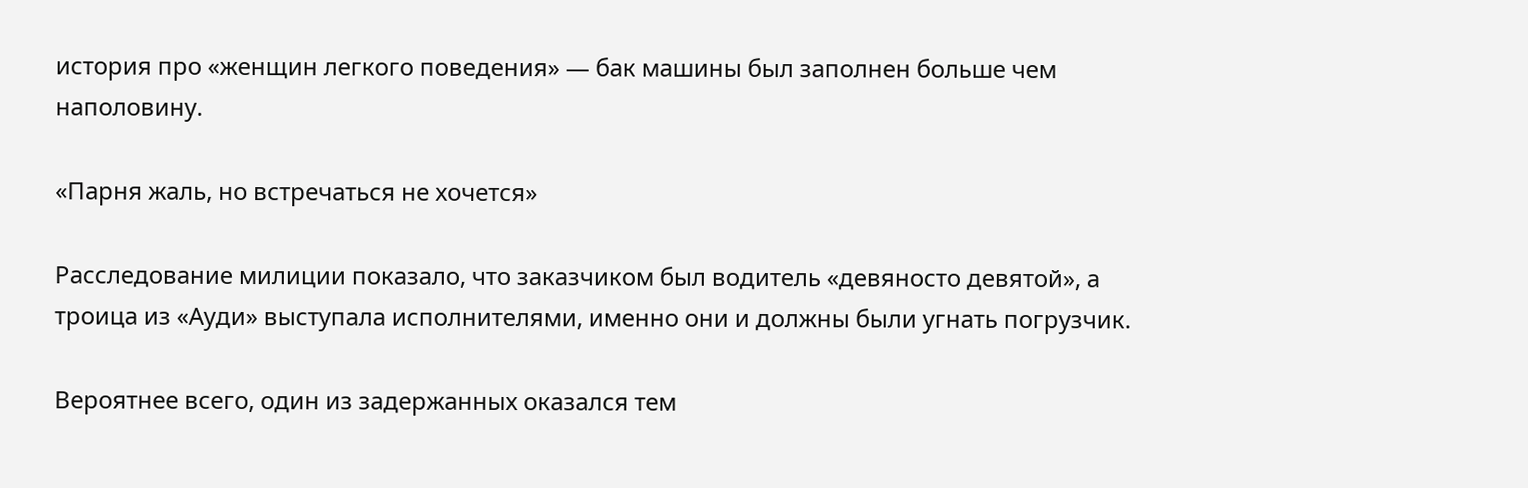история про «женщин легкого поведения» — бак машины был заполнен больше чем наполовину.

«Парня жаль, но встречаться не хочется»

Расследование милиции показало, что заказчиком был водитель «девяносто девятой», а троица из «Ауди» выступала исполнителями, именно они и должны были угнать погрузчик.

Вероятнее всего, один из задержанных оказался тем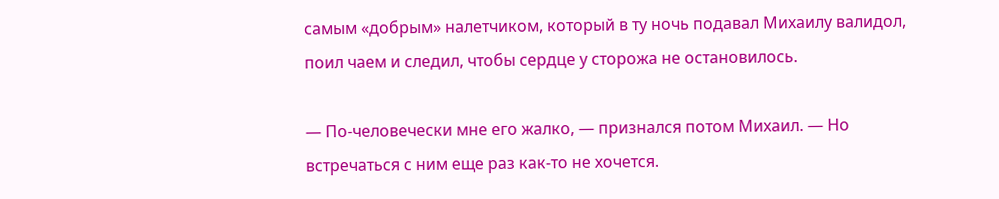самым «добрым» налетчиком, который в ту ночь подавал Михаилу валидол, поил чаем и следил, чтобы сердце у сторожа не остановилось.

— По-человечески мне его жалко, — признался потом Михаил. — Но встречаться с ним еще раз как-то не хочется.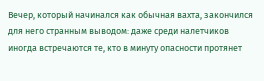Вечер, который начинался как обычная вахта, закончился для него странным выводом: даже среди налетчиков иногда встречаются те, кто в минуту опасности протянет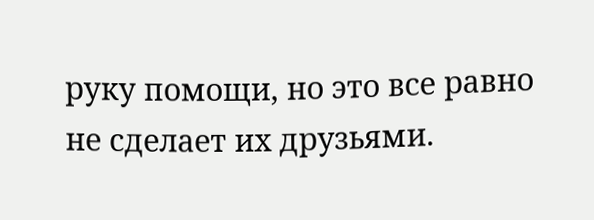руку помощи, но это все равно не сделает их друзьями.